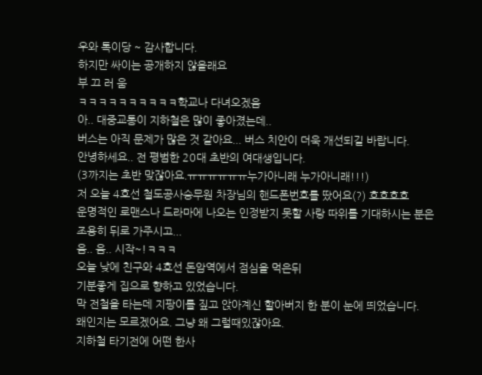우와 톡이당 ~ 감사합니다.
하지만 싸이는 공개하지 않을래요
부 끄 러 움
ㅋㅋㅋㅋㅋㅋㅋㅋㅋㅋ학교나 다녀오겠음
아.. 대중교통이 지하철은 많이 좋아졌는데..
버스는 아직 문제가 많은 것 같아요... 버스 치안이 더욱 개선되길 바랍니다.
안녕하세요.. 전 평범한 20대 초반의 여대생입니다.
(3까지는 초반 맞잖아요.ㅠㅠㅠㅠㅠㅠ누가아니래 누가아니래!!!)
저 오늘 4호선 철도공사승무원 차장님의 핸드폰번호를 땄어요(?) 호호호호
운명적인 로맨스나 드라마에 나오는 인정받지 못할 사랑 따위를 기대하시는 분은
조용히 뒤로 가주시고...
음.. 음.. 시작~!ㅋㅋㅋ
오늘 낮에 친구와 4호선 돈암역에서 점심을 먹은뒤
기분좋게 집으로 향하고 있었습니다.
막 전철을 타는데 지팡이를 짚고 앉아계신 할아버지 한 분이 눈에 띄었습니다.
왜인지는 모르겠어요. 그냥 왜 그럴때있잖아요.
지하철 타기전에 어떤 한사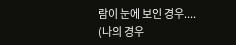람이 눈에 보인 경우....
(나의 경우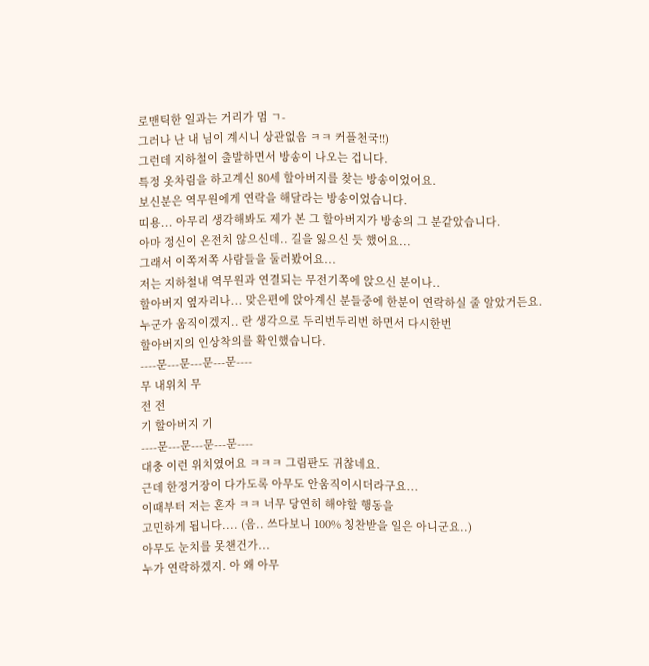로맨틱한 일과는 거리가 멈 ㄱ-
그러나 난 내 님이 계시니 상관없음 ㅋㅋ 커플천국!!)
그런데 지하철이 출발하면서 방송이 나오는 겁니다.
특정 옷차림을 하고계신 80세 할아버지를 찾는 방송이었어요.
보신분은 역무원에게 연락을 해달라는 방송이었습니다.
띠용... 아무리 생각해봐도 제가 본 그 할아버지가 방송의 그 분같았습니다.
아마 정신이 온전치 않으신데.. 길을 잃으신 듯 했어요...
그래서 이쪽저쪽 사람들을 둘러봤어요...
저는 지하철내 역무원과 연결되는 무전기쪽에 앉으신 분이나..
할아버지 옆자리나... 맞은편에 앉아계신 분들중에 한분이 연락하실 줄 알았거든요.
누군가 움직이겠지.. 란 생각으로 두리번두리번 하면서 다시한번
할아버지의 인상착의를 확인했습니다.
----문---문---문---문----
무 내위치 무
전 전
기 할아버지 기
----문---문---문---문----
대충 이런 위치였어요 ㅋㅋㅋ 그림판도 귀찮네요.
근데 한정거장이 다가도록 아무도 안움직이시더라구요...
이때부터 저는 혼자 ㅋㅋ 너무 당연히 해야할 행동을
고민하게 됩니다.... (음.. 쓰다보니 100% 칭찬받을 일은 아니군요..)
아무도 눈치를 못챈건가...
누가 연락하겠지. 아 왜 아무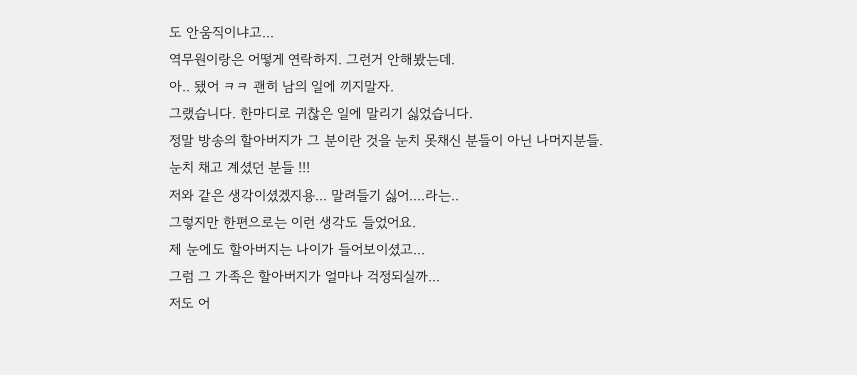도 안움직이냐고...
역무원이랑은 어떻게 연락하지. 그런거 안해봤는데.
아.. 됐어 ㅋㅋ 괜히 남의 일에 끼지말자.
그랬습니다. 한마디로 귀찮은 일에 말리기 싫었습니다.
정말 방송의 할아버지가 그 분이란 것을 눈치 못채신 분들이 아닌 나머지분들.
눈치 채고 계셨던 분들 !!!
저와 같은 생각이셨겠지용... 말려들기 싫어....라는..
그렇지만 한편으로는 이런 생각도 들었어요.
제 눈에도 할아버지는 나이가 들어보이셨고...
그럼 그 가족은 할아버지가 얼마나 걱정되실까...
저도 어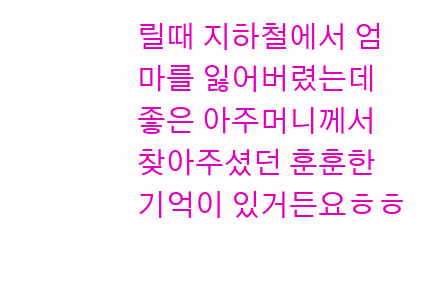릴때 지하철에서 엄마를 잃어버렸는데
좋은 아주머니께서 찾아주셨던 훈훈한 기억이 있거든요ㅎㅎ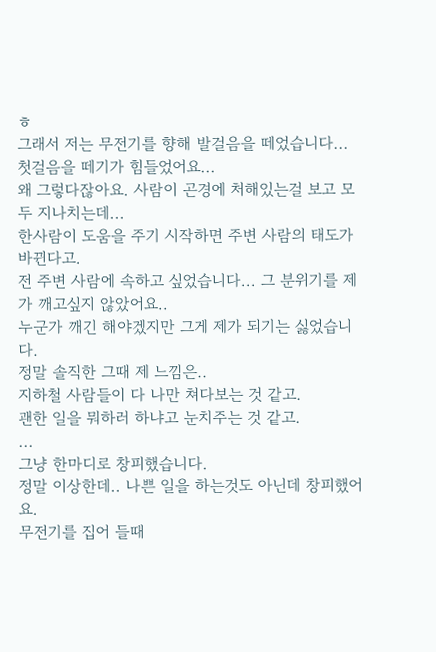ㅎ
그래서 저는 무전기를 향해 발걸음을 떼었습니다...
첫걸음을 떼기가 힘들었어요...
왜 그렇다잖아요. 사람이 곤경에 처해있는걸 보고 모두 지나치는데...
한사람이 도움을 주기 시작하면 주변 사람의 태도가 바뀐다고.
전 주변 사람에 속하고 싶었습니다... 그 분위기를 제가 깨고싶지 않았어요..
누군가 깨긴 해야겠지만 그게 제가 되기는 싫었습니다.
정말 솔직한 그때 제 느낌은..
지하철 사람들이 다 나만 쳐다보는 것 같고.
괜한 일을 뭐하러 하냐고 눈치주는 것 같고.
...
그냥 한마디로 창피했습니다.
정말 이상한데.. 나쁜 일을 하는것도 아닌데 창피했어요.
무전기를 집어 들때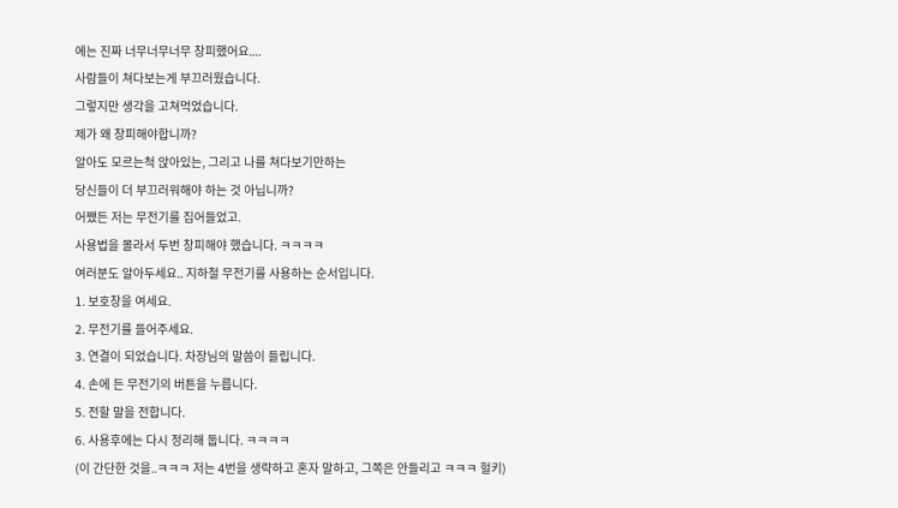에는 진짜 너무너무너무 창피했어요....
사람들이 쳐다보는게 부끄러웠습니다.
그렇지만 생각을 고쳐먹었습니다.
제가 왜 창피해야합니까?
알아도 모르는척 앉아있는, 그리고 나를 쳐다보기만하는
당신들이 더 부끄러워해야 하는 것 아닙니까?
어쨌든 저는 무전기를 집어들었고.
사용법을 몰라서 두번 창피해야 했습니다. ㅋㅋㅋㅋ
여러분도 알아두세요.. 지하철 무전기를 사용하는 순서입니다.
1. 보호창을 여세요.
2. 무전기를 들어주세요.
3. 연결이 되었습니다. 차장님의 말씀이 들립니다.
4. 손에 든 무전기의 버튼을 누릅니다.
5. 전할 말을 전합니다.
6. 사용후에는 다시 정리해 둡니다. ㅋㅋㅋㅋ
(이 간단한 것을..ㅋㅋㅋ 저는 4번을 생략하고 혼자 말하고, 그쪽은 안들리고 ㅋㅋㅋ 헐키)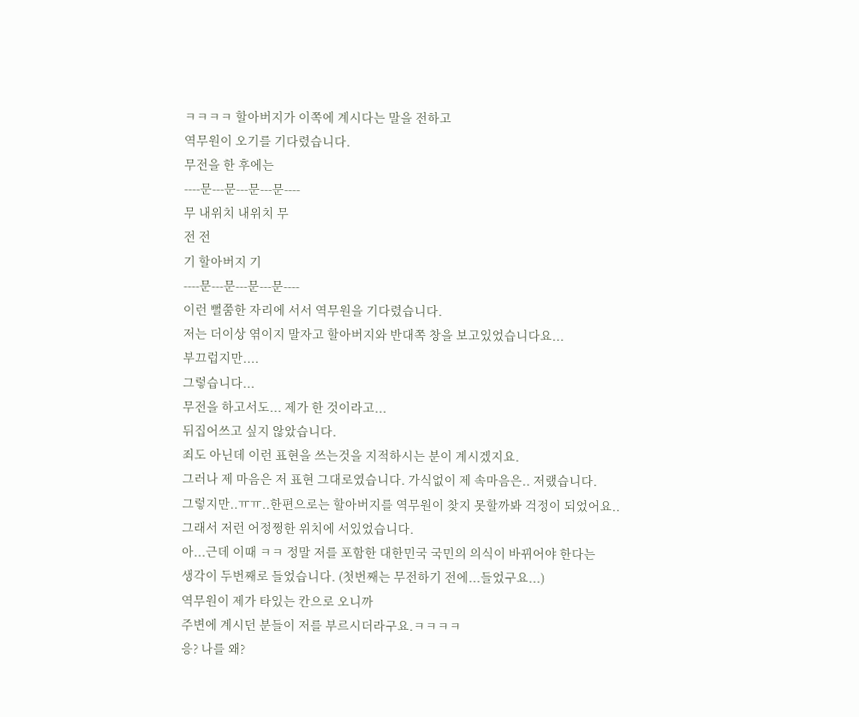ㅋㅋㅋㅋ 할아버지가 이쪽에 계시다는 말을 전하고
역무원이 오기를 기다렸습니다.
무전을 한 후에는
----문---문---문---문----
무 내위치 내위치 무
전 전
기 할아버지 기
----문---문---문---문----
이런 뻘쭘한 자리에 서서 역무원을 기다렸습니다.
저는 더이상 엮이지 말자고 할아버지와 반대쪽 창을 보고있었습니다요...
부끄럽지만....
그렇습니다...
무전을 하고서도... 제가 한 것이라고...
뒤집어쓰고 싶지 않았습니다.
죄도 아닌데 이런 표현을 쓰는것을 지적하시는 분이 계시겠지요.
그러나 제 마음은 저 표현 그대로였습니다. 가식없이 제 속마음은.. 저랬습니다.
그렇지만..ㅠㅠ..한편으로는 할아버지를 역무원이 찾지 못할까봐 걱정이 되었어요..
그래서 저런 어정쩡한 위치에 서있었습니다.
아...근데 이때 ㅋㅋ 정말 저를 포함한 대한민국 국민의 의식이 바뀌어야 한다는
생각이 두번째로 들었습니다. (첫번째는 무전하기 전에...들었구요...)
역무원이 제가 타있는 칸으로 오니까
주변에 계시던 분들이 저를 부르시더라구요.ㅋㅋㅋㅋ
응? 나를 왜?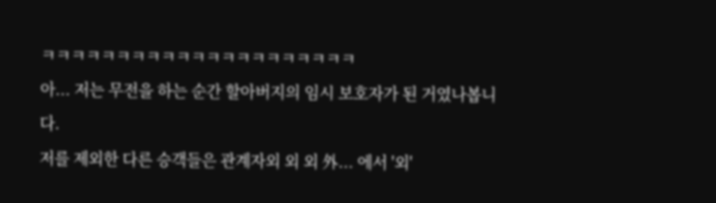ㅋㅋㅋㅋㅋㅋㅋㅋㅋㅋㅋㅋㅋㅋㅋㅋㅋㅋㅋㅋㅋ
아... 저는 무전을 하는 순간 할아버지의 임시 보호자가 된 거였나봅니다.
저를 제외한 다른 승객들은 관계자외 외 외 外... 에서 '외'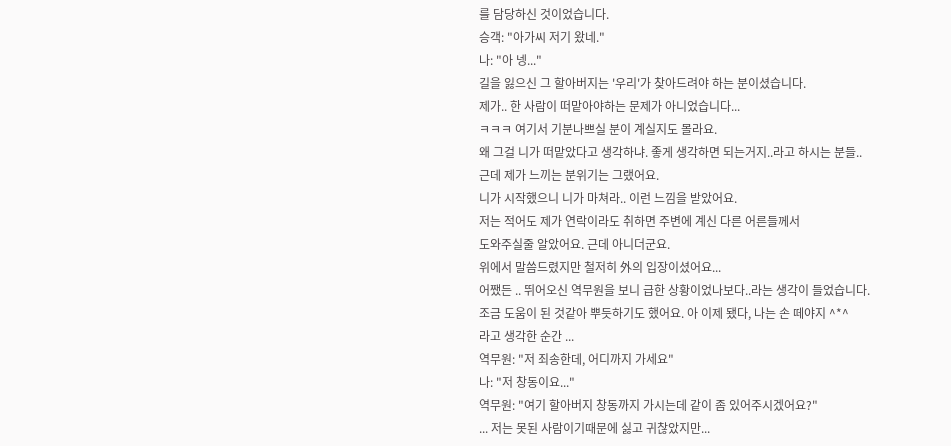를 담당하신 것이었습니다.
승객: "아가씨 저기 왔네."
나: "아 넹..."
길을 잃으신 그 할아버지는 '우리'가 찾아드려야 하는 분이셨습니다.
제가.. 한 사람이 떠맡아야하는 문제가 아니었습니다...
ㅋㅋㅋ 여기서 기분나쁘실 분이 계실지도 몰라요.
왜 그걸 니가 떠맡았다고 생각하냐. 좋게 생각하면 되는거지..라고 하시는 분들..
근데 제가 느끼는 분위기는 그랬어요.
니가 시작했으니 니가 마쳐라.. 이런 느낌을 받았어요.
저는 적어도 제가 연락이라도 취하면 주변에 계신 다른 어른들께서
도와주실줄 알았어요. 근데 아니더군요.
위에서 말씀드렸지만 철저히 外의 입장이셨어요...
어쨌든 .. 뛰어오신 역무원을 보니 급한 상황이었나보다..라는 생각이 들었습니다.
조금 도움이 된 것같아 뿌듯하기도 했어요. 아 이제 됐다, 나는 손 떼야지 ^*^
라고 생각한 순간 ...
역무원: "저 죄송한데, 어디까지 가세요"
나: "저 창동이요..."
역무원: "여기 할아버지 창동까지 가시는데 같이 좀 있어주시겠어요?"
... 저는 못된 사람이기때문에 싫고 귀찮았지만...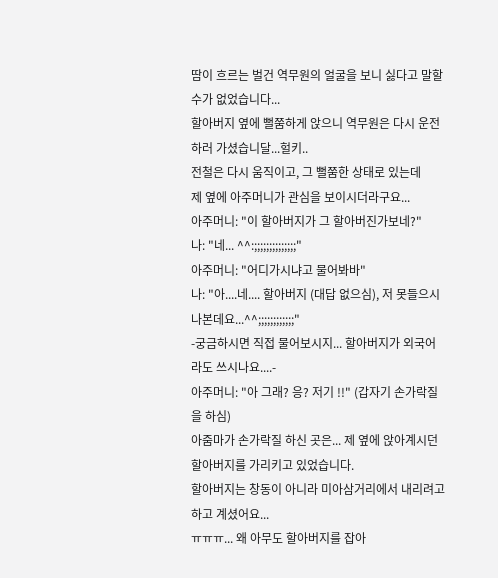땀이 흐르는 벌건 역무원의 얼굴을 보니 싫다고 말할수가 없었습니다...
할아버지 옆에 뻘쭘하게 앉으니 역무원은 다시 운전하러 가셨습니달...헐키..
전철은 다시 움직이고, 그 뻘쭘한 상태로 있는데
제 옆에 아주머니가 관심을 보이시더라구요...
아주머니: "이 할아버지가 그 할아버진가보네?"
나: "네... ^^:;;;;;;;;;;;;;;"
아주머니: "어디가시냐고 물어봐바"
나: "아....네.... 할아버지 (대답 없으심), 저 못들으시나본데요...^^;;;;;;;;;;;;"
-궁금하시면 직접 물어보시지... 할아버지가 외국어라도 쓰시나요....-
아주머니: "아 그래? 응? 저기 !!" (갑자기 손가락질을 하심)
아줌마가 손가락질 하신 곳은... 제 옆에 앉아계시던 할아버지를 가리키고 있었습니다.
할아버지는 창동이 아니라 미아삼거리에서 내리려고 하고 계셨어요...
ㅠㅠㅠ... 왜 아무도 할아버지를 잡아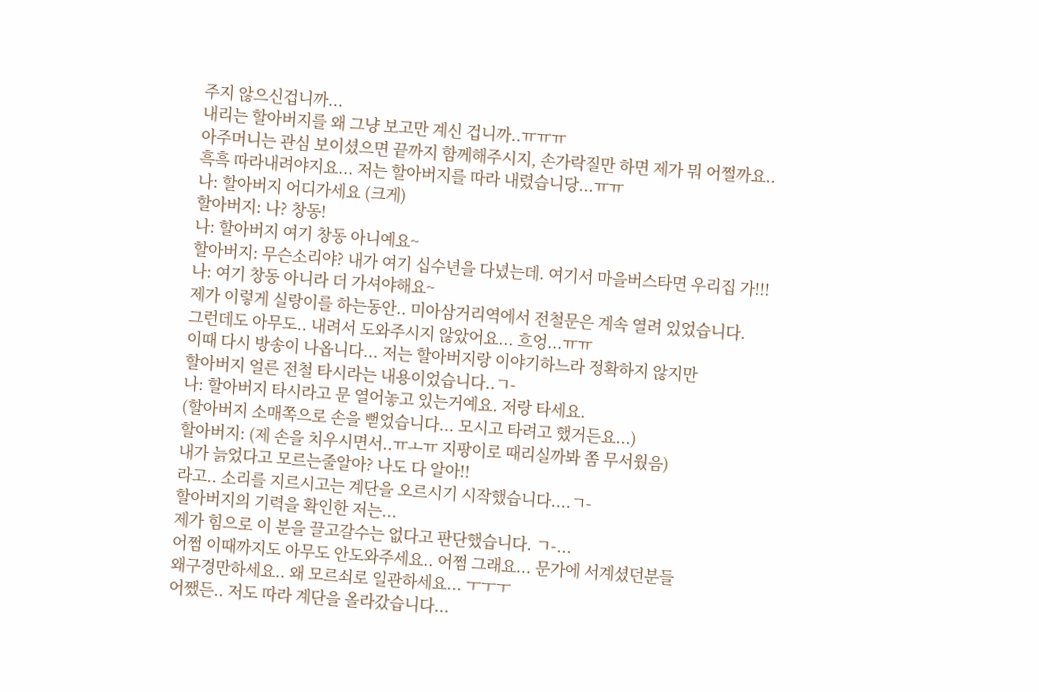주지 않으신겁니까...
내리는 할아버지를 왜 그냥 보고만 계신 겁니까..ㅠㅠㅠ
아주머니는 관심 보이셨으면 끝까지 함께해주시지, 손가락질만 하면 제가 뭐 어쩔까요..
흑흑 따라내려야지요... 저는 할아버지를 따라 내렸습니당...ㅠㅠ
나: 할아버지 어디가세요 (크게)
할아버지: 나? 창동!
나: 할아버지 여기 창동 아니예요~
할아버지: 무슨소리야? 내가 여기 십수년을 다녔는데. 여기서 마을버스타면 우리집 가!!!
나: 여기 창동 아니라 더 가셔야해요~
제가 이렇게 실랑이를 하는동안.. 미아삼거리역에서 전철문은 계속 열려 있었습니다.
그런데도 아무도.. 내려서 도와주시지 않았어요... 흐엉...ㅠㅠ
이때 다시 방송이 나옵니다... 저는 할아버지랑 이야기하느라 정확하지 않지만
할아버지 얼른 전철 타시라는 내용이었습니다..ㄱ-
나: 할아버지 타시라고 문 열어놓고 있는거예요. 저랑 타세요.
(할아버지 소매쪽으로 손을 뻗었습니다... 모시고 타려고 했거든요...)
할아버지: (제 손을 치우시면서..ㅠㅗㅠ 지팡이로 때리실까봐 쫌 무서웠음)
내가 늙었다고 모르는줄알아? 나도 다 알아!!
라고.. 소리를 지르시고는 계단을 오르시기 시작했습니다....ㄱ-
할아버지의 기력을 확인한 저는...
제가 힘으로 이 분을 끌고갈수는 없다고 판단했습니다. ㄱ-...
어쩜 이때까지도 아무도 안도와주세요.. 어쩜 그래요... 문가에 서계셨던분들
왜구경만하세요.. 왜 모르쇠로 일관하세요... ㅜㅜㅜ
어쨌든.. 저도 따라 계단을 올라갔습니다...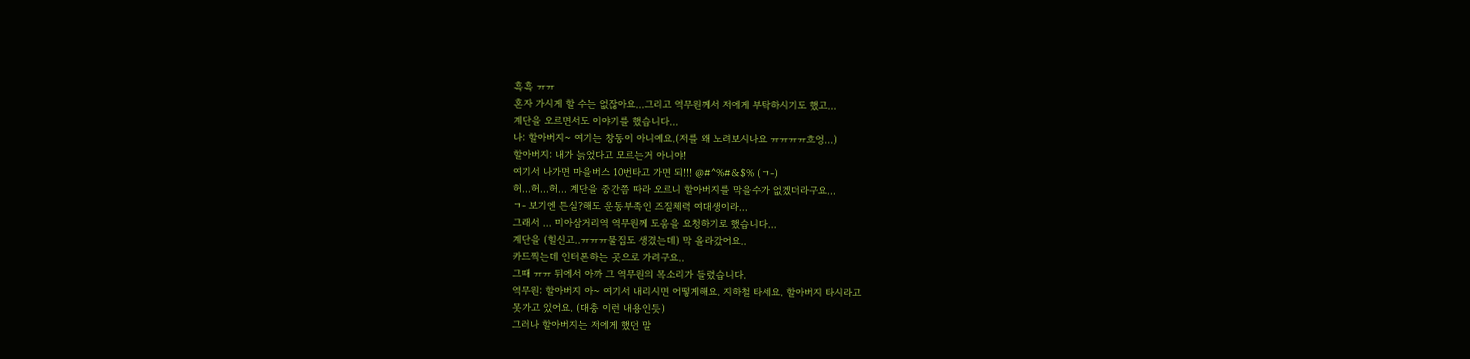흑흑 ㅠㅠ
혼자 가시게 할 수는 없잖아요...그리고 역무원께서 저에게 부탁하시기도 했고...
계단을 오르면서도 이야기를 했습니다...
나: 할아버지~ 여기는 창동이 아니예요.(저를 왜 노려보시나요 ㅠㅠㅠㅠ흐엉...)
할아버지: 내가 늙었다고 모르는거 아니야!
여기서 나가면 마을버스 10번타고 가면 되!!! @#^%#&$% (ㄱ-)
허...허...허... 계단을 중간쯤 따라 오르니 할아버지를 막을수가 없겠더라구요...
ㄱ- 보기엔 튼실?해도 운동부족인 즈질체력 여대생이라...
그래서 ... 미아삼거리역 역무원께 도움을 요청하기로 했습니다...
계단을 (힐신고..ㅠㅠㅠ물집도 생겼는데) 막 올라갔어요..
카드찍는데 인터폰하는 곳으로 가려구요..
그때 ㅠㅠ 뒤에서 아까 그 역무원의 목소리가 들렸습니다.
역무원: 할아버지 아~ 여기서 내리시면 어떻게해요. 지하철 타세요. 할아버지 타시라고
못가고 있어요. (대충 이런 내용인듯)
그러나 할아버지는 저에게 했던 말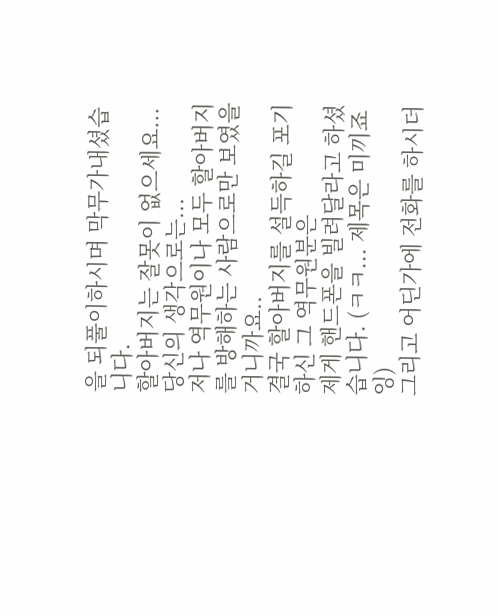을 되풀이하시며 막무가내셨습니다.
할아버지는 잘못이 없으세요... 당신의 생각으로는...
저나 역무원이나 모두 할아버지를 방해하는 사람으로만 보였을거니까요..
결국 할아버지를 설득하길 포기하신 그 역무원분은
제게 핸드폰을 빌려달라고 하셨습니다. (ㅋㅋ... 제목은 미끼죠잉)
그리고 어딘가에 전화를 하시더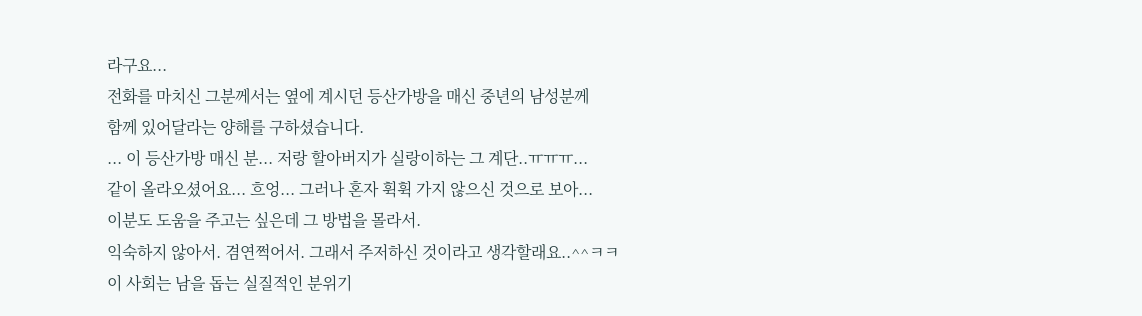라구요...
전화를 마치신 그분께서는 옆에 계시던 등산가방을 매신 중년의 남성분께
함께 있어달라는 양해를 구하셨습니다.
... 이 등산가방 매신 분... 저랑 할아버지가 실랑이하는 그 계단..ㅠㅠㅠ...
같이 올라오셨어요... 흐엉... 그러나 혼자 휙휙 가지 않으신 것으로 보아...
이분도 도움을 주고는 싶은데 그 방법을 몰라서.
익숙하지 않아서. 겸연쩍어서. 그래서 주저하신 것이라고 생각할래요..^^ㅋㅋ
이 사회는 남을 돕는 실질적인 분위기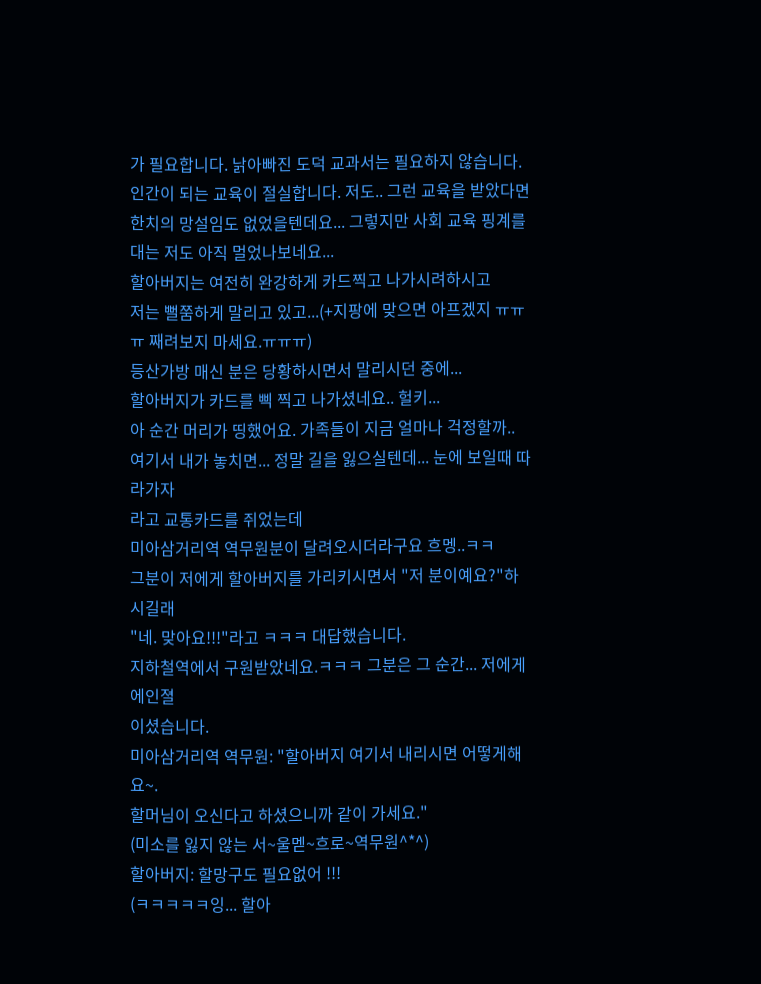가 필요합니다. 낡아빠진 도덕 교과서는 필요하지 않습니다. 인간이 되는 교육이 절실합니다. 저도.. 그런 교육을 받았다면 한치의 망설임도 없었을텐데요... 그렇지만 사회 교육 핑계를 대는 저도 아직 멀었나보네요...
할아버지는 여전히 완강하게 카드찍고 나가시려하시고
저는 뻘쭘하게 말리고 있고...(+지팡에 맞으면 아프겠지 ㅠㅠㅠ 째려보지 마세요.ㅠㅠㅠ)
등산가방 매신 분은 당황하시면서 말리시던 중에...
할아버지가 카드를 삑 찍고 나가셨네요.. 헐키...
아 순간 머리가 띵했어요. 가족들이 지금 얼마나 걱정할까..
여기서 내가 놓치면... 정말 길을 잃으실텐데... 눈에 보일때 따라가자
라고 교통카드를 쥐었는데
미아삼거리역 역무원분이 달려오시더라구요 흐멩..ㅋㅋ
그분이 저에게 할아버지를 가리키시면서 "저 분이예요?"하시길래
"네. 맞아요!!!"라고 ㅋㅋㅋ 대답했습니다.
지하철역에서 구원받았네요.ㅋㅋㅋ 그분은 그 순간... 저에게 에인졀
이셨습니다.
미아삼거리역 역무원: "할아버지 여기서 내리시면 어떻게해요~.
할머님이 오신다고 하셨으니까 같이 가세요."
(미소를 잃지 않는 서~울멛~흐로~역무원^*^)
할아버지: 할망구도 필요없어 !!!
(ㅋㅋㅋㅋㅋ잉... 할아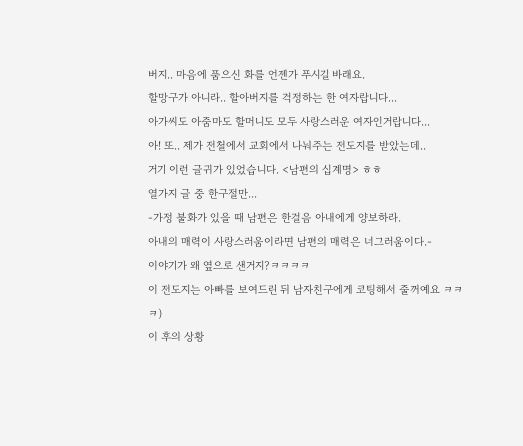버지.. 마음에 품으신 화를 언젠가 푸시길 바래요.
할망구가 아니라.. 할아버지를 걱정하는 한 여자랍니다...
아가씨도 아줌마도 할머니도 모두 사랑스러운 여자인거랍니다...
아! 또.. 제가 전철에서 교회에서 나눠주는 전도지를 받았는데..
거기 이런 글귀가 있었습니다. <남편의 십계명> ㅎㅎ
열가지 글 중 한구절만...
-가정 불화가 있을 때 남편은 한걸음 아내에게 양보하라.
아내의 매력이 사랑스러움이라면 남편의 매력은 너그러움이다.-
이야기가 왜 옆으로 샌거지?ㅋㅋㅋㅋ
이 전도지는 아빠를 보여드린 뒤 남자친구에게 코팅해서 줄꺼예요 ㅋㅋㅋ)
이 후의 상황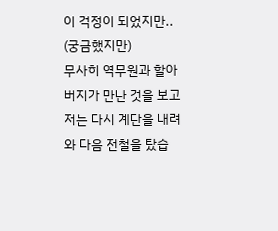이 걱정이 되었지만.. (궁금했지만)
무사히 역무원과 할아버지가 만난 것을 보고
저는 다시 계단을 내려와 다음 전철을 탔습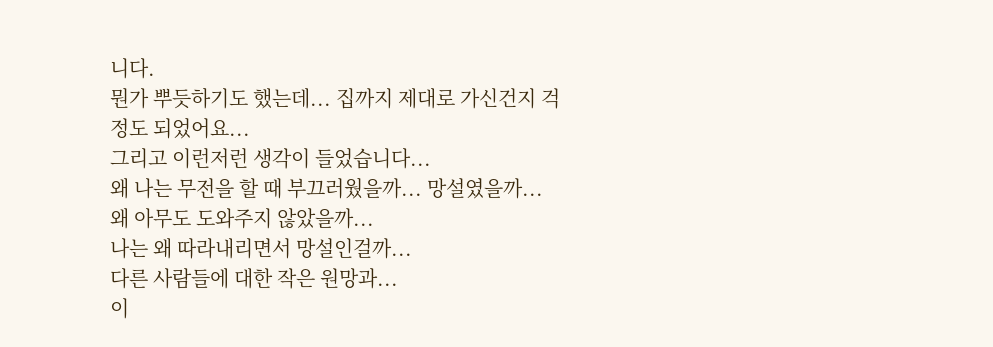니다.
뭔가 뿌듯하기도 했는데... 집까지 제대로 가신건지 걱정도 되었어요...
그리고 이런저런 생각이 들었습니다...
왜 나는 무전을 할 때 부끄러웠을까... 망설였을까...
왜 아무도 도와주지 않았을까...
나는 왜 따라내리면서 망설인걸까...
다른 사람들에 대한 작은 원망과...
이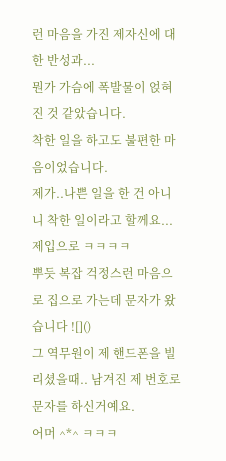런 마음을 가진 제자신에 대한 반성과...
뭔가 가슴에 폭발물이 얹혀진 것 같았습니다.
착한 일을 하고도 불편한 마음이었습니다.
제가..나쁜 일을 한 건 아니니 착한 일이라고 할께요... 제입으로 ㅋㅋㅋㅋ
뿌듯 복잡 걱정스런 마음으로 집으로 가는데 문자가 왔습니다 ![]()
그 역무원이 제 핸드폰을 빌리셨을때.. 남겨진 제 번호로 문자를 하신거예요.
어머 ^*^ ㅋㅋㅋ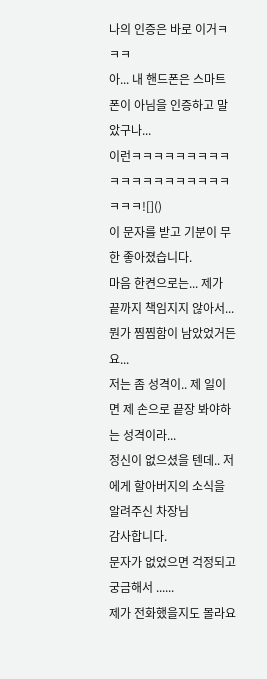나의 인증은 바로 이거ㅋㅋㅋ
아... 내 핸드폰은 스마트폰이 아님을 인증하고 말았구나...
이런ㅋㅋㅋㅋㅋㅋㅋㅋㅋㅋㅋㅋㅋㅋㅋㅋㅋㅋㅋㅋㅋㅋㅋ![]()
이 문자를 받고 기분이 무한 좋아졌습니다.
마음 한켠으로는... 제가 끝까지 책임지지 않아서... 뭔가 찜찜함이 남았었거든요...
저는 좀 성격이.. 제 일이면 제 손으로 끝장 봐야하는 성격이라...
정신이 없으셨을 텐데.. 저에게 할아버지의 소식을 알려주신 차장님
감사합니다.
문자가 없었으면 걱정되고 궁금해서 ......
제가 전화했을지도 몰라요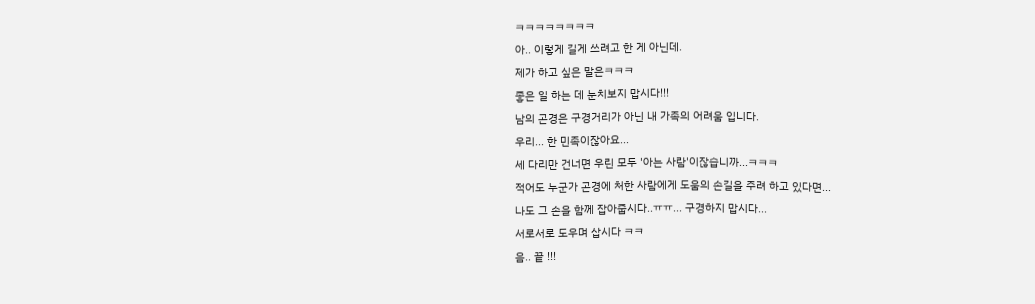ㅋㅋㅋㅋㅋㅋㅋㅋ
아.. 이렇게 길게 쓰려고 한 게 아닌데.
제가 하고 싶은 말은ㅋㅋㅋ
좋은 일 하는 데 눈치보지 맙시다!!!
남의 곤경은 구경거리가 아닌 내 가족의 어려움 입니다.
우리... 한 민족이잖아요...
세 다리만 건너면 우린 모두 '아는 사람'이잖습니까...ㅋㅋㅋ
적어도 누군가 곤경에 처한 사람에게 도움의 손길을 주려 하고 있다면...
나도 그 손을 함께 잡아줍시다..ㅠㅠ... 구경하지 맙시다...
서로서로 도우며 삽시다 ㅋㅋ
음.. 끝 !!!